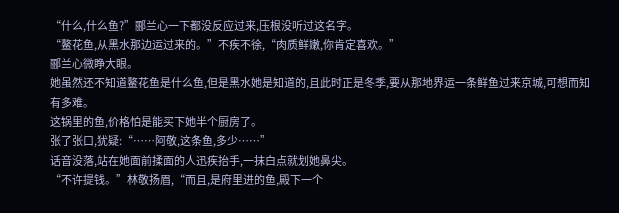“什么,什么鱼?”郦兰心一下都没反应过来,压根没听过这名字。
“鳌花鱼,从黑水那边运过来的。”不疾不徐,“肉质鲜嫩,你肯定喜欢。”
郦兰心微睁大眼。
她虽然还不知道鳌花鱼是什么鱼,但是黑水她是知道的,且此时正是冬季,要从那地界运一条鲜鱼过来京城,可想而知有多难。
这锅里的鱼,价格怕是能买下她半个厨房了。
张了张口,犹疑:“……阿敬,这条鱼,多少……”
话音没落,站在她面前揉面的人迅疾抬手,一抹白点就划她鼻尖。
“不许提钱。”林敬扬眉,“而且,是府里进的鱼,殿下一个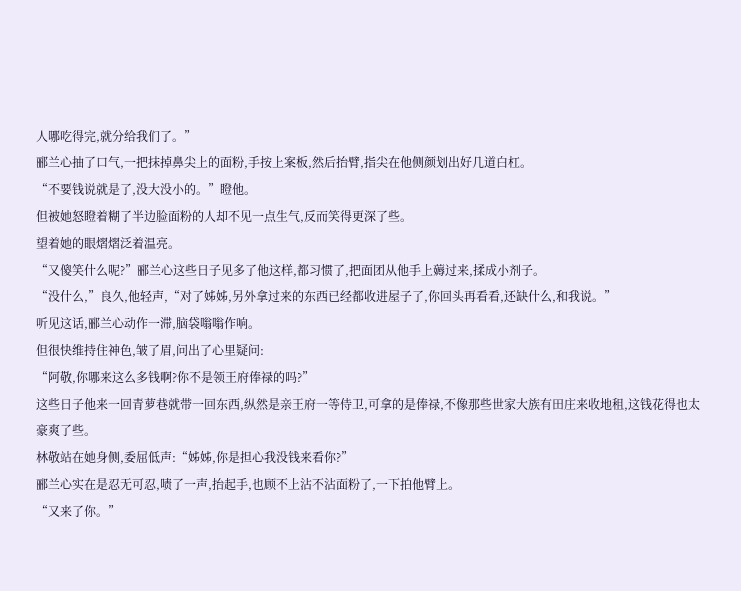人哪吃得完,就分给我们了。”
郦兰心抽了口气,一把抹掉鼻尖上的面粉,手按上案板,然后抬臂,指尖在他侧颜划出好几道白杠。
“不要钱说就是了,没大没小的。”瞪他。
但被她怒瞪着糊了半边脸面粉的人却不见一点生气,反而笑得更深了些。
望着她的眼熠熠泛着温亮。
“又傻笑什么呢?”郦兰心这些日子见多了他这样,都习惯了,把面团从他手上薅过来,揉成小剂子。
“没什么,”良久,他轻声,“对了姊姊,另外拿过来的东西已经都收进屋子了,你回头再看看,还缺什么,和我说。”
听见这话,郦兰心动作一滞,脑袋嗡嗡作响。
但很快维持住神色,皱了眉,问出了心里疑问:
“阿敬,你哪来这么多钱啊?你不是领王府俸禄的吗?”
这些日子他来一回青萝巷就带一回东西,纵然是亲王府一等侍卫,可拿的是俸禄,不像那些世家大族有田庄来收地租,这钱花得也太豪爽了些。
林敬站在她身侧,委屈低声:“姊姊,你是担心我没钱来看你?”
郦兰心实在是忍无可忍,啧了一声,抬起手,也顾不上沾不沾面粉了,一下拍他臂上。
“又来了你。”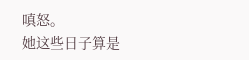嗔怒。
她这些日子算是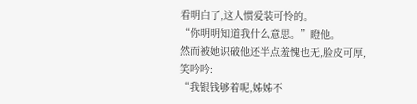看明白了,这人惯爱装可怜的。
“你明明知道我什么意思。”瞪他。
然而被她识破他还半点羞愧也无,脸皮可厚,笑吟吟:
“我银钱够着呢,姊姊不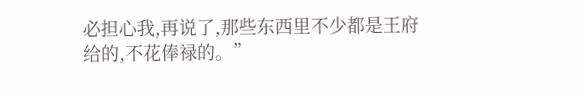必担心我,再说了,那些东西里不少都是王府给的,不花俸禄的。”